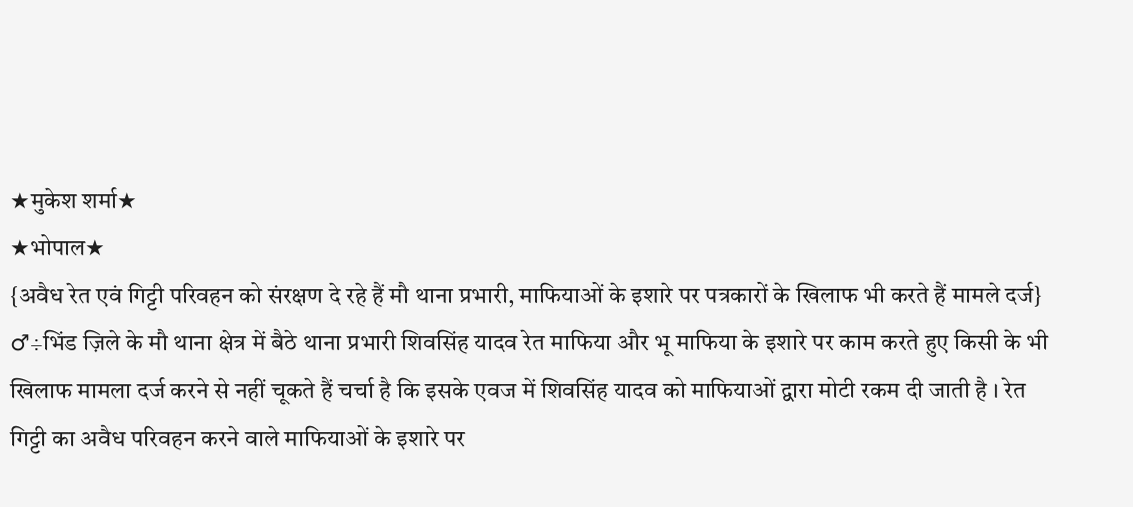★मुकेश शर्मा★
★भोपाल★
{अवैध रेत एवं गिट्टी परिवहन को संरक्षण दे रहे हैं मौ थाना प्रभारी, माफियाओं के इशारे पर पत्रकारों के खिलाफ भी करते हैं मामले दर्ज}
♂÷भिंड ज़िले के मौ थाना क्षेत्र में बैठे थाना प्रभारी शिवसिंह यादव रेत माफिया और भू माफिया के इशारे पर काम करते हुए किसी के भी खिलाफ मामला दर्ज करने से नहीं चूकते हैं चर्चा है कि इसके एवज में शिवसिंह यादव को माफियाओं द्वारा मोटी रकम दी जाती है । रेत गिट्टी का अवैध परिवहन करने वाले माफियाओं के इशारे पर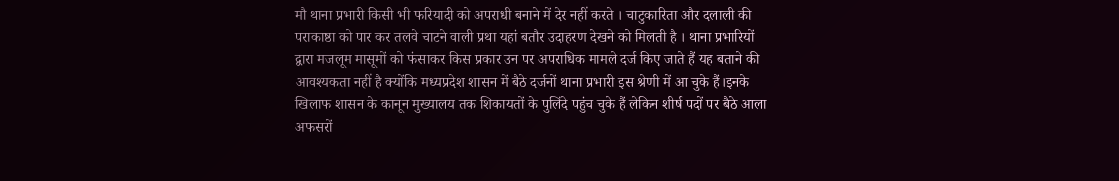मौ थाना प्रभारी किसी भी फरियादी को अपराधी बनाने में देर नहीं करते । चाटुकारिता और दलाली की पराकाष्ठा को पार कर तलवे चाटने वाली प्रथा यहां बतौर उदाहरण देखने को मिलती है । थाना प्रभारियों द्वारा मजलूम मासूमों को फंसाकर किस प्रकार उन पर अपराधिक मामले दर्ज किए जाते हैं यह बताने की आवश्यकता नहीं है क्योंकि मध्यप्रदेश शासन में बैठे दर्जनों थाना प्रभारी इस श्रेणी में आ चुके हैं।इनके खिलाफ शासन के कानून मुख्यालय तक शिकायतों के पुलिंदे पहुंच चुके हैं लेकिन शीर्ष पदों पर बैठे आला अफसरों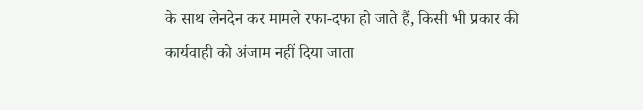के साथ लेनदेन कर मामले रफा-दफा हो जाते हैं, किसी भी प्रकार की कार्यवाही को अंजाम नहीं दिया जाता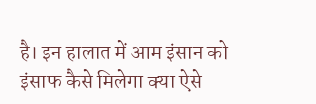है। इन हालात में आम इंसान को इंसाफ कैसे मिलेगा क्या ऐसे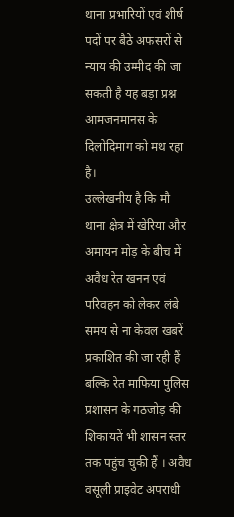थाना प्रभारियों एवं शीर्ष पदों पर बैठे अफसरों से न्याय की उम्मीद की जा सकती है यह बड़ा प्रश्न आमजनमानस के दिलोदिमाग को मथ रहा है।
उल्लेखनीय है कि मौ थाना क्षेत्र में खेरिया और अमायन मोड़ के बीच में अवैध रेत खनन एवं परिवहन को लेकर लंबे समय से ना केवल खबरें प्रकाशित की जा रही हैं बल्कि रेत माफिया पुलिस प्रशासन के गठजोड़ की शिकायतें भी शासन स्तर तक पहुंच चुकी हैं । अवैध वसूली प्राइवेट अपराधी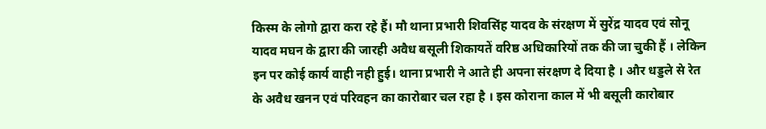किस्म के लोगो द्वारा करा रहे हैं। मौ थाना प्रभारी शिवसिंह यादव के संरक्षण में सुरेंद्र यादव एवं सोनू यादव मघन के द्वारा की जारही अवैध बसूली शिकायतें वरिष्ठ अधिकारियों तक की जा चुकी हैं । लेकिन इन पर कोई कार्य वाही नही हुई। थाना प्रभारी ने आते ही अपना संरक्षण दे दिया है । और धड्डले से रेत के अवैध खनन एवं परिवहन का कारोबार चल रहा है । इस कोराना काल में भी बसूली कारोबार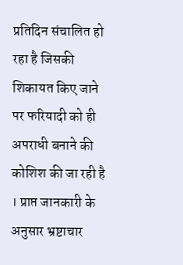प्रतिदिन संचालित हो रहा है जिसकी शिकायत किए जाने पर फरियादी को ही अपराधी बनाने की कोशिश की जा रही है । प्राप्त जानकारी के अनुसार भ्रष्टाचार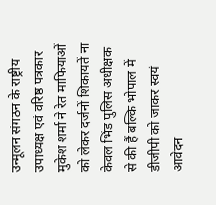उन्मूलन संगठन के राष्ट्रीय उपाध्यक्ष एवं वरिष्ठ पत्रकार मुकेश शर्मा ने रेत माफियाओं को लेकर दर्जनों शिकायतें ना केवल भिंड पुलिस अधीक्षक से की हैं बल्कि भोपाल में डीजीपी को जाकर स्वयं आवेदन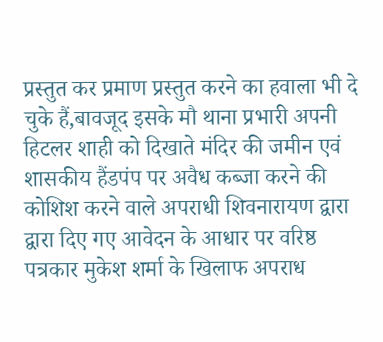प्रस्तुत कर प्रमाण प्रस्तुत करने का हवाला भी दे चुके हैं,बावजूद इसके मौ थाना प्रभारी अपनी हिटलर शाही को दिखाते मंदिर की जमीन एवं शासकीय हैंडपंप पर अवैध कब्जा करने की कोशिश करने वाले अपराधी शिवनारायण द्वारा द्वारा दिए गए आवेदन के आधार पर वरिष्ठ पत्रकार मुकेश शर्मा के खिलाफ अपराध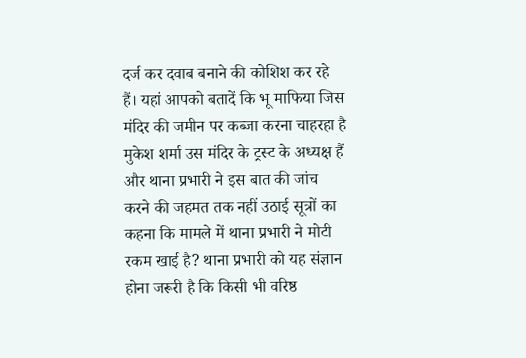दर्ज कर दवाब बनाने की कोशिश कर रहे हैं। यहां आपको बतादें कि भू माफिया जिस मंदिर की जमीन पर कब्जा करना चाहरहा है मुकेश शर्मा उस मंदिर के ट्रस्ट के अध्यक्ष हैं और थाना प्रभारी ने इस बात की जांच करने की जहमत तक नहीं उठाई सूत्रों का कहना कि मामले में थाना प्रभारी ने मोटी रकम खाई है? थाना प्रभारी को यह संज्ञान होना जरूरी है कि किसी भी वरिष्ठ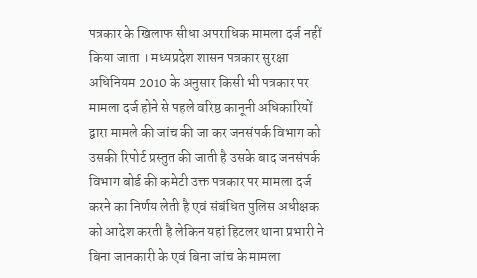पत्रकार के खिलाफ सीधा अपराधिक मामला दर्ज नहीं किया जाता । मध्यप्रदेश शासन पत्रकार सुरक्षा अधिनियम 2010 के अनुसार किसी भी पत्रकार पर मामला दर्ज होने से पहले वरिष्ठ कानूनी अधिकारियों द्वारा मामले की जांच की जा कर जनसंपर्क विभाग को उसकी रिपोर्ट प्रस्तुत की जाती है उसके बाद जनसंपर्क विभाग बोर्ड की कमेटी उक्त पत्रकार पर मामला दर्ज करने का निर्णय लेती है एवं संबंधित पुलिस अधीक्षक को आदेश करती है लेकिन यहां हिटलर थाना प्रभारी ने बिना जानकारी के एवं बिना जांच के मामला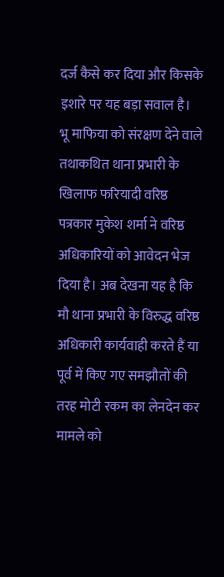दर्ज कैसे कर दिया और किसके इशारे पर यह बड़ा सवाल है।
भू माफिया को संरक्षण देने वाले तथाकथित थाना प्रभारी के खिलाफ फरियादी वरिष्ठ पत्रकार मुकेश शर्मा ने वरिष्ठ अधिकारियों को आवेदन भेज दिया है। अब देखना यह है कि मौ थाना प्रभारी के विरुद्ध वरिष्ठ अधिकारी कार्यवाही करते हैं या पूर्व में किए गए समझौतों की तरह मोटी रकम का लेनदेन कर मामले को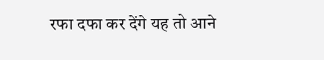रफा दफा कर देंगे यह तो आने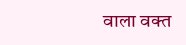वाला वक्त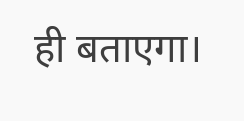ही बताएगा।